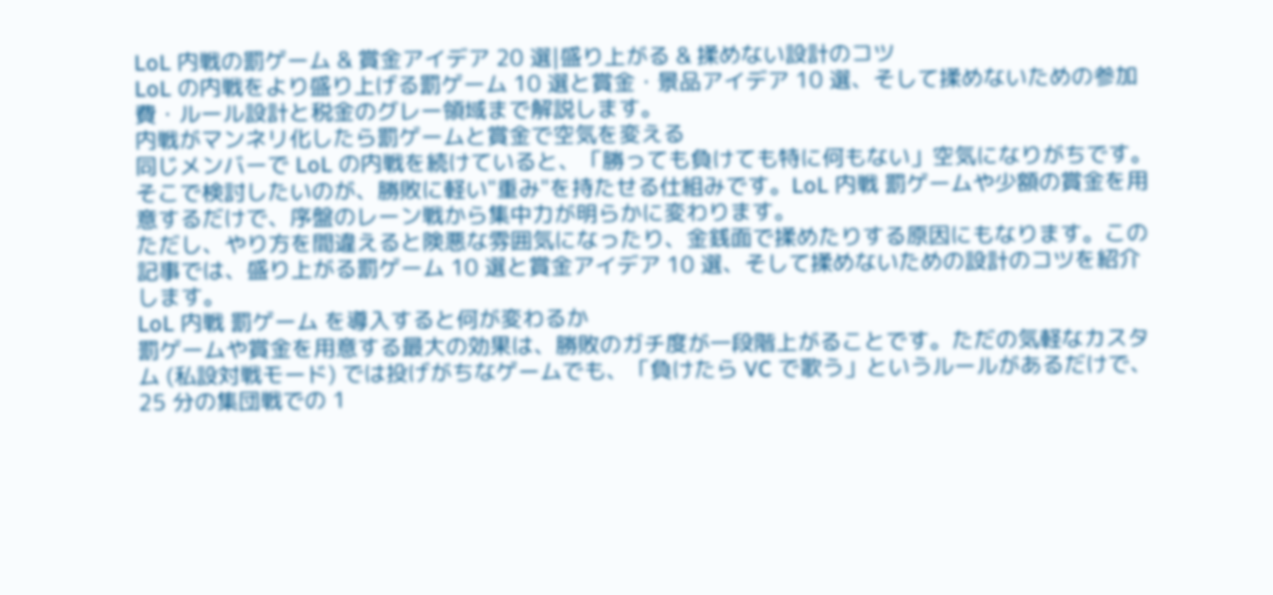LoL 内戦の罰ゲーム & 賞金アイデア 20 選|盛り上がる & 揉めない設計のコツ
LoL の内戦をより盛り上げる罰ゲーム 10 選と賞金・景品アイデア 10 選、そして揉めないための参加費・ルール設計と税金のグレー領域まで解説します。
内戦がマンネリ化したら罰ゲームと賞金で空気を変える
同じメンバーで LoL の内戦を続けていると、「勝っても負けても特に何もない」空気になりがちです。そこで検討したいのが、勝敗に軽い"重み"を持たせる仕組みです。LoL 内戦 罰ゲームや少額の賞金を用意するだけで、序盤のレーン戦から集中力が明らかに変わります。
ただし、やり方を間違えると険悪な雰囲気になったり、金銭面で揉めたりする原因にもなります。この記事では、盛り上がる罰ゲーム 10 選と賞金アイデア 10 選、そして揉めないための設計のコツを紹介します。
LoL 内戦 罰ゲーム を導入すると何が変わるか
罰ゲームや賞金を用意する最大の効果は、勝敗のガチ度が一段階上がることです。ただの気軽なカスタム (私設対戦モード) では投げがちなゲームでも、「負けたら VC で歌う」というルールがあるだけで、25 分の集団戦での 1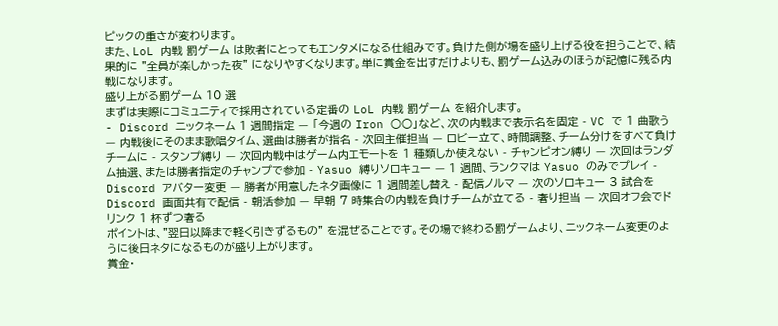ピックの重さが変わります。
また、LoL 内戦 罰ゲーム は敗者にとってもエンタメになる仕組みです。負けた側が場を盛り上げる役を担うことで、結果的に "全員が楽しかった夜" になりやすくなります。単に賞金を出すだけよりも、罰ゲーム込みのほうが記憶に残る内戦になります。
盛り上がる罰ゲーム 10 選
まずは実際にコミュニティで採用されている定番の LoL 内戦 罰ゲーム を紹介します。
- Discord ニックネーム 1 週間指定 — 「今週の Iron ○○」など、次の内戦まで表示名を固定 - VC で 1 曲歌う — 内戦後にそのまま歌唱タイム、選曲は勝者が指名 - 次回主催担当 — ロビー立て、時間調整、チーム分けをすべて負けチームに - スタンプ縛り — 次回内戦中はゲーム内エモートを 1 種類しか使えない - チャンピオン縛り — 次回はランダム抽選、または勝者指定のチャンプで参加 - Yasuo 縛りソロキュー — 1 週間、ランクマは Yasuo のみでプレイ - Discord アバター変更 — 勝者が用意したネタ画像に 1 週間差し替え - 配信ノルマ — 次のソロキュー 3 試合を Discord 画面共有で配信 - 朝活参加 — 早朝 7 時集合の内戦を負けチームが立てる - 奢り担当 — 次回オフ会でドリンク 1 杯ずつ奢る
ポイントは、"翌日以降まで軽く引きずるもの" を混ぜることです。その場で終わる罰ゲームより、ニックネーム変更のように後日ネタになるものが盛り上がります。
賞金・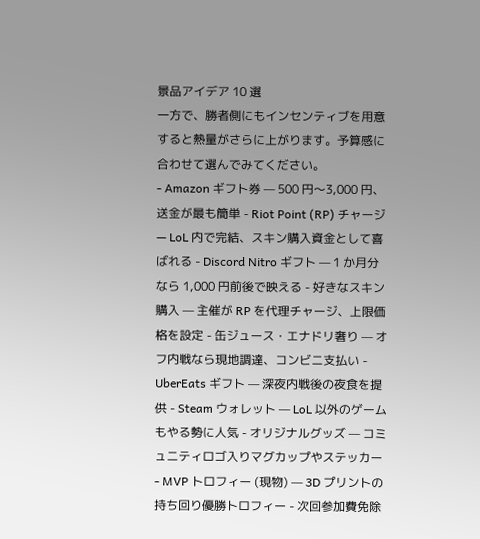景品アイデア 10 選
一方で、勝者側にもインセンティブを用意すると熱量がさらに上がります。予算感に合わせて選んでみてください。
- Amazon ギフト券 — 500 円〜3,000 円、送金が最も簡単 - Riot Point (RP) チャージ — LoL 内で完結、スキン購入資金として喜ばれる - Discord Nitro ギフト — 1 か月分なら 1,000 円前後で映える - 好きなスキン購入 — 主催が RP を代理チャージ、上限価格を設定 - 缶ジュース・エナドリ奢り — オフ内戦なら現地調達、コンビニ支払い - UberEats ギフト — 深夜内戦後の夜食を提供 - Steam ウォレット — LoL 以外のゲームもやる勢に人気 - オリジナルグッズ — コミュニティロゴ入りマグカップやステッカー - MVP トロフィー (現物) — 3D プリントの持ち回り優勝トロフィー - 次回参加費免除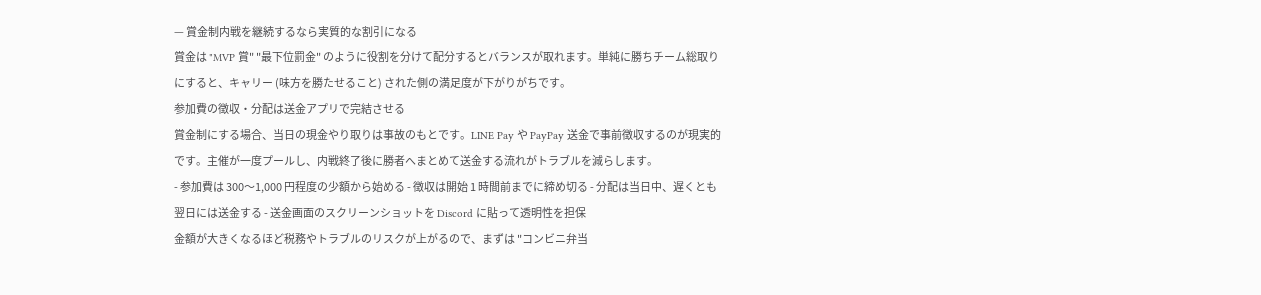— 賞金制内戦を継続するなら実質的な割引になる
賞金は "MVP 賞" "最下位罰金" のように役割を分けて配分するとバランスが取れます。単純に勝ちチーム総取りにすると、キャリー (味方を勝たせること) された側の満足度が下がりがちです。
参加費の徴収・分配は送金アプリで完結させる
賞金制にする場合、当日の現金やり取りは事故のもとです。LINE Pay や PayPay 送金で事前徴収するのが現実的です。主催が一度プールし、内戦終了後に勝者へまとめて送金する流れがトラブルを減らします。
- 参加費は 300〜1,000 円程度の少額から始める - 徴収は開始 1 時間前までに締め切る - 分配は当日中、遅くとも翌日には送金する - 送金画面のスクリーンショットを Discord に貼って透明性を担保
金額が大きくなるほど税務やトラブルのリスクが上がるので、まずは "コンビニ弁当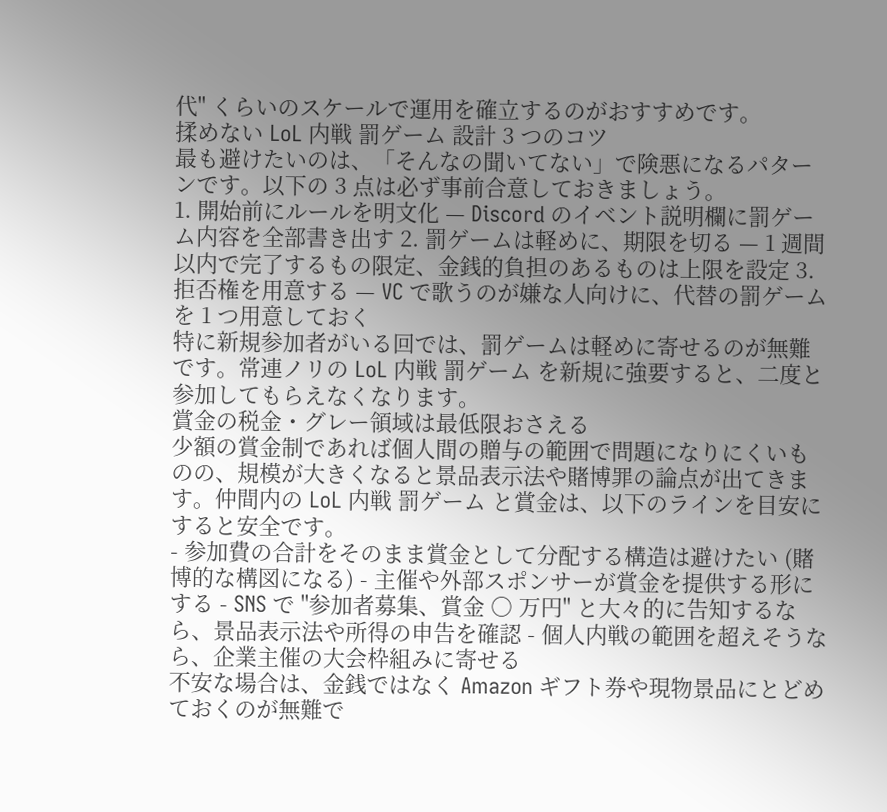代" くらいのスケールで運用を確立するのがおすすめです。
揉めない LoL 内戦 罰ゲーム 設計 3 つのコツ
最も避けたいのは、「そんなの聞いてない」で険悪になるパターンです。以下の 3 点は必ず事前合意しておきましょう。
1. 開始前にルールを明文化 — Discord のイベント説明欄に罰ゲーム内容を全部書き出す 2. 罰ゲームは軽めに、期限を切る — 1 週間以内で完了するもの限定、金銭的負担のあるものは上限を設定 3. 拒否権を用意する — VC で歌うのが嫌な人向けに、代替の罰ゲームを 1 つ用意しておく
特に新規参加者がいる回では、罰ゲームは軽めに寄せるのが無難です。常連ノリの LoL 内戦 罰ゲーム を新規に強要すると、二度と参加してもらえなくなります。
賞金の税金・グレー領域は最低限おさえる
少額の賞金制であれば個人間の贈与の範囲で問題になりにくいものの、規模が大きくなると景品表示法や賭博罪の論点が出てきます。仲間内の LoL 内戦 罰ゲーム と賞金は、以下のラインを目安にすると安全です。
- 参加費の合計をそのまま賞金として分配する構造は避けたい (賭博的な構図になる) - 主催や外部スポンサーが賞金を提供する形にする - SNS で "参加者募集、賞金 ○ 万円" と大々的に告知するなら、景品表示法や所得の申告を確認 - 個人内戦の範囲を超えそうなら、企業主催の大会枠組みに寄せる
不安な場合は、金銭ではなく Amazon ギフト券や現物景品にとどめておくのが無難で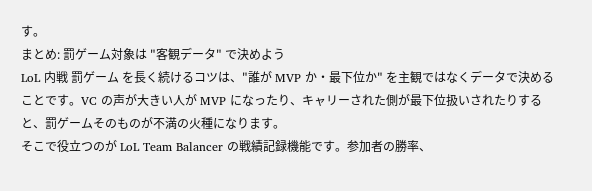す。
まとめ: 罰ゲーム対象は "客観データ" で決めよう
LoL 内戦 罰ゲーム を長く続けるコツは、"誰が MVP か・最下位か" を主観ではなくデータで決めることです。VC の声が大きい人が MVP になったり、キャリーされた側が最下位扱いされたりすると、罰ゲームそのものが不満の火種になります。
そこで役立つのが LoL Team Balancer の戦績記録機能です。参加者の勝率、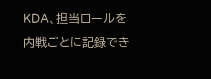KDA、担当ロールを内戦ごとに記録でき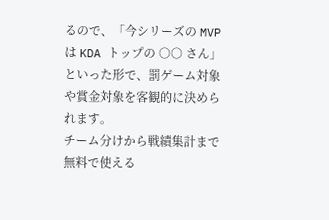るので、「今シリーズの MVP は KDA トップの ○○ さん」といった形で、罰ゲーム対象や賞金対象を客観的に決められます。
チーム分けから戦績集計まで無料で使える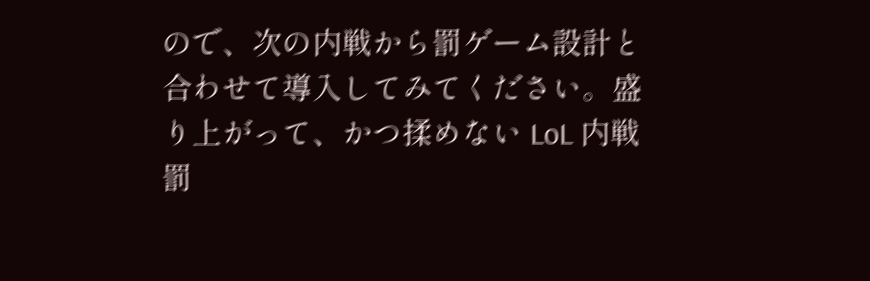ので、次の内戦から罰ゲーム設計と合わせて導入してみてください。盛り上がって、かつ揉めない LoL 内戦 罰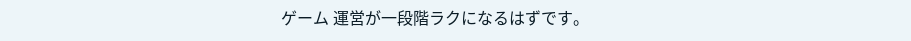ゲーム 運営が一段階ラクになるはずです。